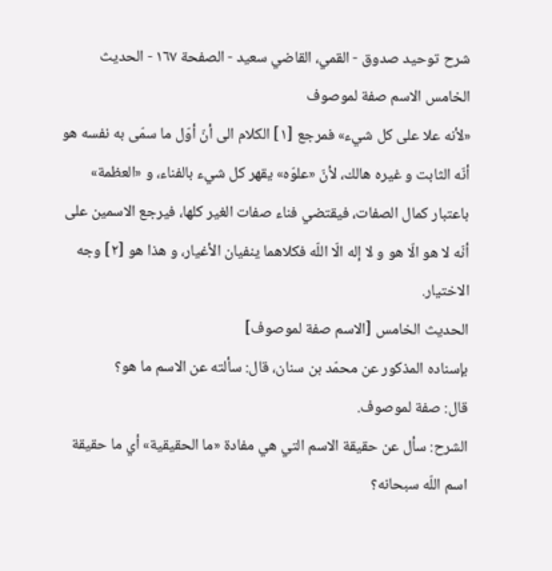شرح توحید صدوق - القمي، القاضي سعيد - الصفحة ١٦٧ - الحديث الخامس الاسم صفة لموصوف
«لأنه علا على كل شيء» فمرجع [١] الكلام الى أنّ أوّل ما سمّى به نفسه هو أنّه الثابت و غيره هالك، لأنّ «علوّه» يقهر كل شيء بالفناء، و «العظمة» باعتبار كمال الصفات، فيقتضي فناء صفات الغير كلها، فيرجع الاسمين على أنّه لا هو الّا هو و لا إله الّا اللّه فكلاهما ينفيان الأغيار، و هذا هو [٢] وجه الاختيار.
الحديث الخامس [الاسم صفة لموصوف]
بإسناده المذكور عن محمّد بن سنان، قال: سألته عن الاسم ما هو؟
قال: صفة لموصوف.
الشرح: سأل عن حقيقة الاسم التي هي مفادة «ما الحقيقية» أي ما حقيقة اسم اللّه سبحانه؟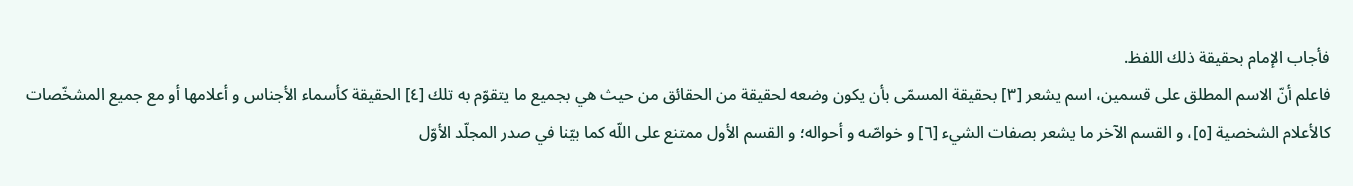فأجاب الإمام بحقيقة ذلك اللفظ.
فاعلم أنّ الاسم المطلق على قسمين، اسم يشعر [٣] بحقيقة المسمّى بأن يكون وضعه لحقيقة من الحقائق من حيث هي بجميع ما يتقوّم به تلك [٤] الحقيقة كأسماء الأجناس و أعلامها أو مع جميع المشخّصات كالأعلام الشخصية [٥]، و القسم الآخر ما يشعر بصفات الشيء [٦] و خواصّه و أحواله؛ و القسم الأول ممتنع على اللّه كما بيّنا في صدر المجلّد الأوّل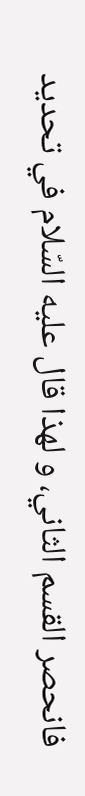فانحصر القسم الثاني، و لهذا قال عليه السّلام في تحديد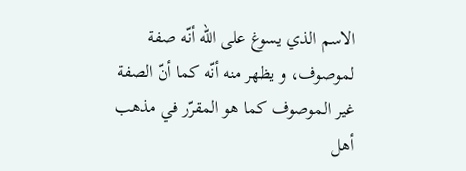الاسم الذي يسوغ على اللّه أنّه صفة لموصوف، و يظهر منه أنّه كما أنّ الصفة غير الموصوف كما هو المقرّر في مذهب أهل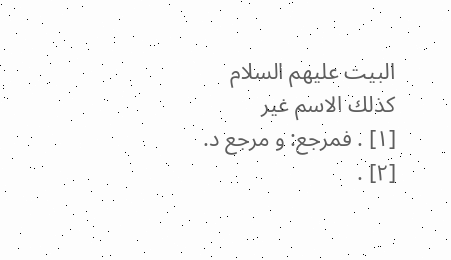البيت عليهم السلام كذلك الاسم غير
[١] . فمرجع: و مرجع د.
[٢] .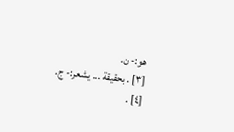هو:- ن.
[٣] . بحقيقة ... يشعر:- ج.
[٤] .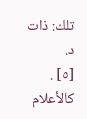تلك: ذات د.
[٥] . كالأعلام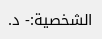الشخصية:- د.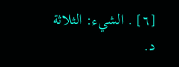[٦] . الشيء: الثلاثة د.